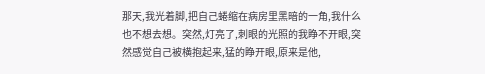那天,我光着脚,把自己蜷缩在病房里黑暗的一角,我什么也不想去想。突然,灯亮了,刺眼的光照的我睁不开眼,突然感觉自己被横抱起来,猛的睁开眼,原来是他,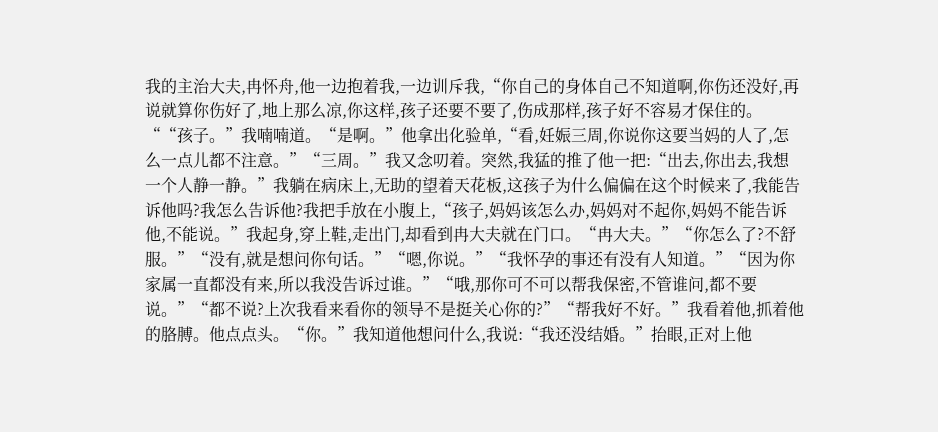我的主治大夫,冉怀舟,他一边抱着我,一边训斥我,“你自己的身体自己不知道啊,你伤还没好,再说就算你伤好了,地上那么凉,你这样,孩子还要不要了,伤成那样,孩子好不容易才保住的。““孩子。”我喃喃道。“是啊。”他拿出化验单,“看,妊娠三周,你说你这要当妈的人了,怎么一点儿都不注意。”“三周。”我又念叨着。突然,我猛的推了他一把:“出去,你出去,我想一个人静一静。”我躺在病床上,无助的望着天花板,这孩子为什么偏偏在这个时候来了,我能告诉他吗?我怎么告诉他?我把手放在小腹上,“孩子,妈妈该怎么办,妈妈对不起你,妈妈不能告诉他,不能说。”我起身,穿上鞋,走出门,却看到冉大夫就在门口。“冉大夫。”“你怎么了?不舒服。”“没有,就是想问你句话。”“嗯,你说。”“我怀孕的事还有没有人知道。”“因为你家属一直都没有来,所以我没告诉过谁。”“哦,那你可不可以帮我保密,不管谁问,都不要说。”“都不说?上次我看来看你的领导不是挺关心你的?”“帮我好不好。”我看着他,抓着他的胳膊。他点点头。“你。”我知道他想问什么,我说:“我还没结婚。”抬眼,正对上他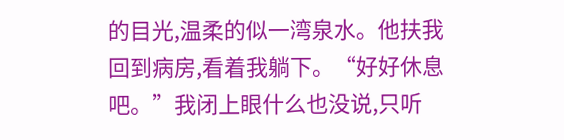的目光,温柔的似一湾泉水。他扶我回到病房,看着我躺下。“好好休息吧。”我闭上眼什么也没说,只听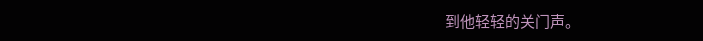到他轻轻的关门声。